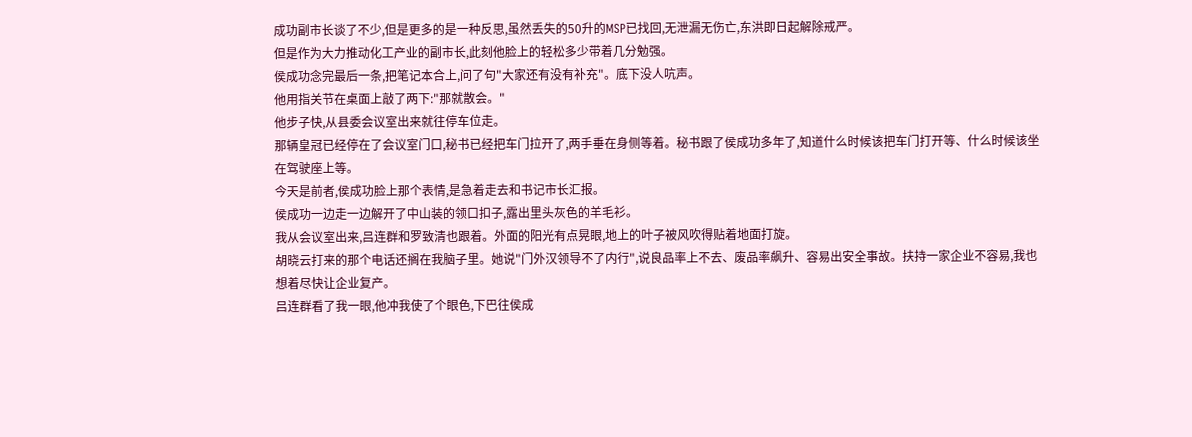成功副市长谈了不少,但是更多的是一种反思,虽然丢失的50升的MSP已找回,无泄漏无伤亡,东洪即日起解除戒严。
但是作为大力推动化工产业的副市长,此刻他脸上的轻松多少带着几分勉强。
侯成功念完最后一条,把笔记本合上,问了句"大家还有没有补充"。底下没人吭声。
他用指关节在桌面上敲了两下:"那就散会。"
他步子快,从县委会议室出来就往停车位走。
那辆皇冠已经停在了会议室门口,秘书已经把车门拉开了,两手垂在身侧等着。秘书跟了侯成功多年了,知道什么时候该把车门打开等、什么时候该坐在驾驶座上等。
今天是前者,侯成功脸上那个表情,是急着走去和书记市长汇报。
侯成功一边走一边解开了中山装的领口扣子,露出里头灰色的羊毛衫。
我从会议室出来,吕连群和罗致清也跟着。外面的阳光有点晃眼,地上的叶子被风吹得贴着地面打旋。
胡晓云打来的那个电话还搁在我脑子里。她说"门外汉领导不了内行",说良品率上不去、废品率飙升、容易出安全事故。扶持一家企业不容易,我也想着尽快让企业复产。
吕连群看了我一眼,他冲我使了个眼色,下巴往侯成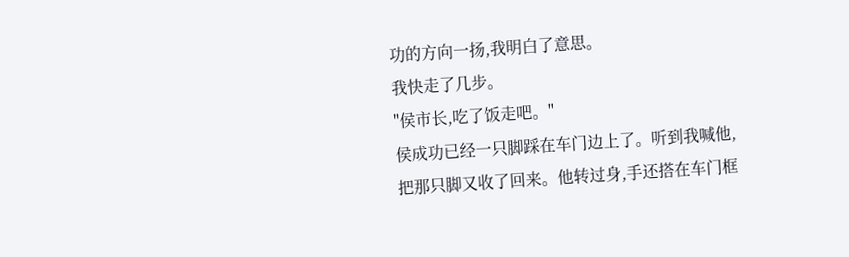功的方向一扬,我明白了意思。
我快走了几步。
"侯市长,吃了饭走吧。"
侯成功已经一只脚踩在车门边上了。听到我喊他,把那只脚又收了回来。他转过身,手还搭在车门框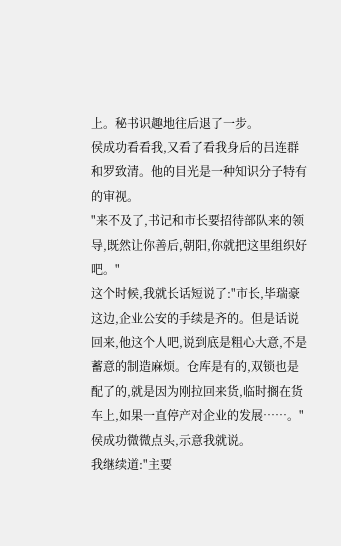上。秘书识趣地往后退了一步。
侯成功看看我,又看了看我身后的吕连群和罗致清。他的目光是一种知识分子特有的审视。
"来不及了,书记和市长要招待部队来的领导,既然让你善后,朝阳,你就把这里组织好吧。"
这个时候,我就长话短说了:"市长,毕瑞豪这边,企业公安的手续是齐的。但是话说回来,他这个人吧,说到底是粗心大意,不是蓄意的制造麻烦。仓库是有的,双锁也是配了的,就是因为刚拉回来货,临时搁在货车上,如果一直停产对企业的发展……。"
侯成功微微点头,示意我就说。
我继续道:"主要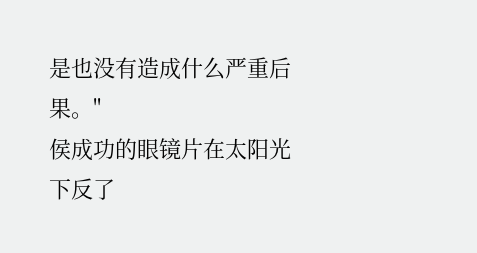是也没有造成什么严重后果。"
侯成功的眼镜片在太阳光下反了